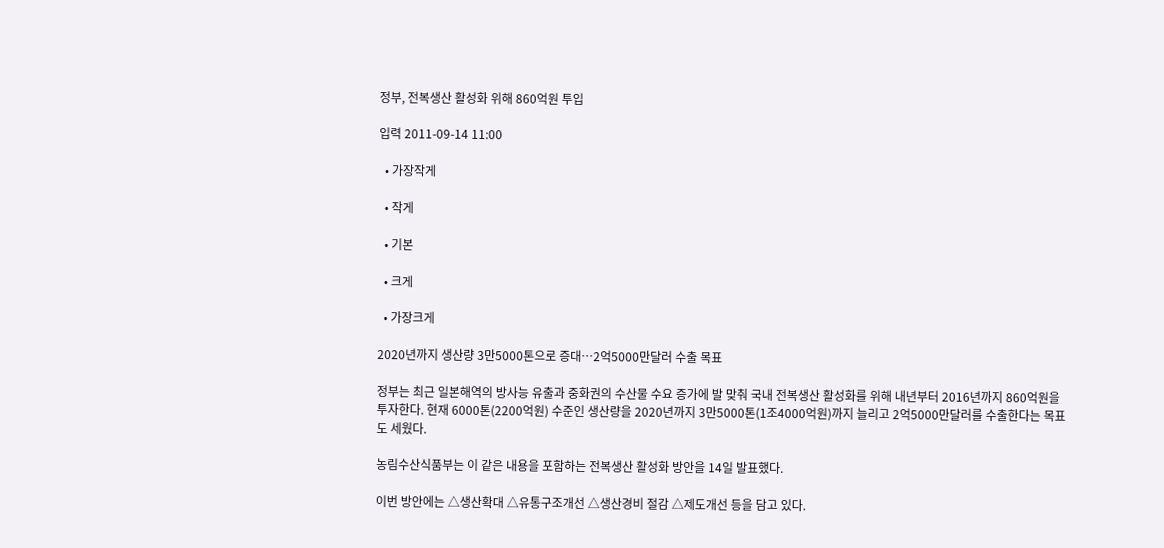정부, 전복생산 활성화 위해 860억원 투입

입력 2011-09-14 11:00

  • 가장작게

  • 작게

  • 기본

  • 크게

  • 가장크게

2020년까지 생산량 3만5000톤으로 증대…2억5000만달러 수출 목표

정부는 최근 일본해역의 방사능 유출과 중화권의 수산물 수요 증가에 발 맞춰 국내 전복생산 활성화를 위해 내년부터 2016년까지 860억원을 투자한다. 현재 6000톤(2200억원) 수준인 생산량을 2020년까지 3만5000톤(1조4000억원)까지 늘리고 2억5000만달러를 수출한다는 목표도 세웠다.

농림수산식품부는 이 같은 내용을 포함하는 전복생산 활성화 방안을 14일 발표했다.

이번 방안에는 △생산확대 △유통구조개선 △생산경비 절감 △제도개선 등을 담고 있다.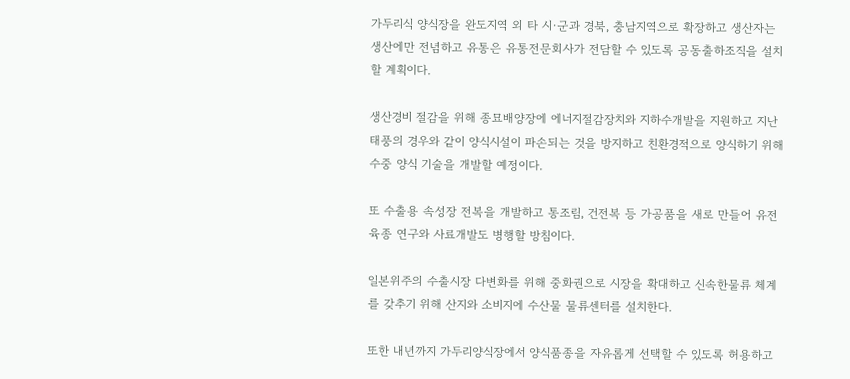가두리식 양식장을 완도지역 외 타 시·군과 경북, 충남지역으로 확장하고 생산자는 생산에만 전념하고 유통은 유통전문회사가 전담할 수 있도록 공동출하조직을 설치할 계획이다.

생산경비 절감을 위해 종묘배양장에 에너지절감장치와 지하수개발을 지원하고 지난 태풍의 경우와 같이 양식시설이 파손되는 것을 방지하고 친환경적으로 양식하기 위해 수중 양식 기술을 개발할 예정이다.

또 수출용 속성장 전복을 개발하고 통조림, 건전복 등 가공품을 새로 만들어 유전육종 연구와 사료개발도 병행할 방침이다.

일본위주의 수출시장 다변화를 위해 중화권으로 시장을 확대하고 신속한물류 체계를 갖추기 위해 산지와 소비지에 수산물 물류센터를 설치한다.

또한 내년까지 가두리양식장에서 양식품종을 자유롭게 선택할 수 있도록 허용하고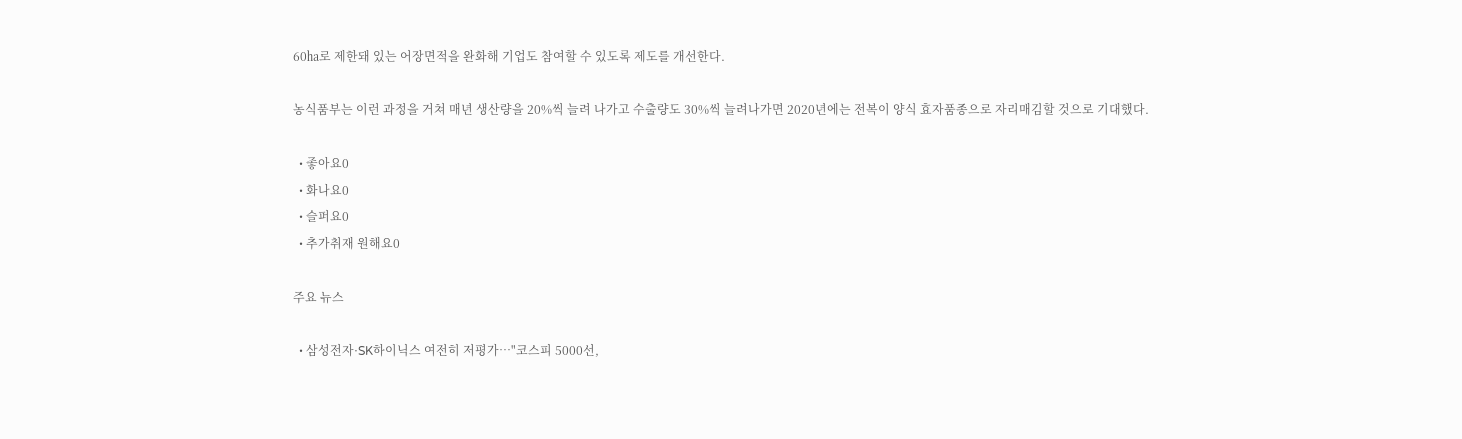60㏊로 제한돼 있는 어장면적을 완화해 기업도 참여할 수 있도록 제도를 개선한다.

농식품부는 이런 과정을 거쳐 매년 생산량을 20%씩 늘려 나가고 수출량도 30%씩 늘려나가면 2020년에는 전복이 양식 효자품종으로 자리매김할 것으로 기대했다.

  • 좋아요0
  • 화나요0
  • 슬퍼요0
  • 추가취재 원해요0

주요 뉴스

  • 삼성전자·SK하이닉스 여전히 저평가…"코스피 5000선,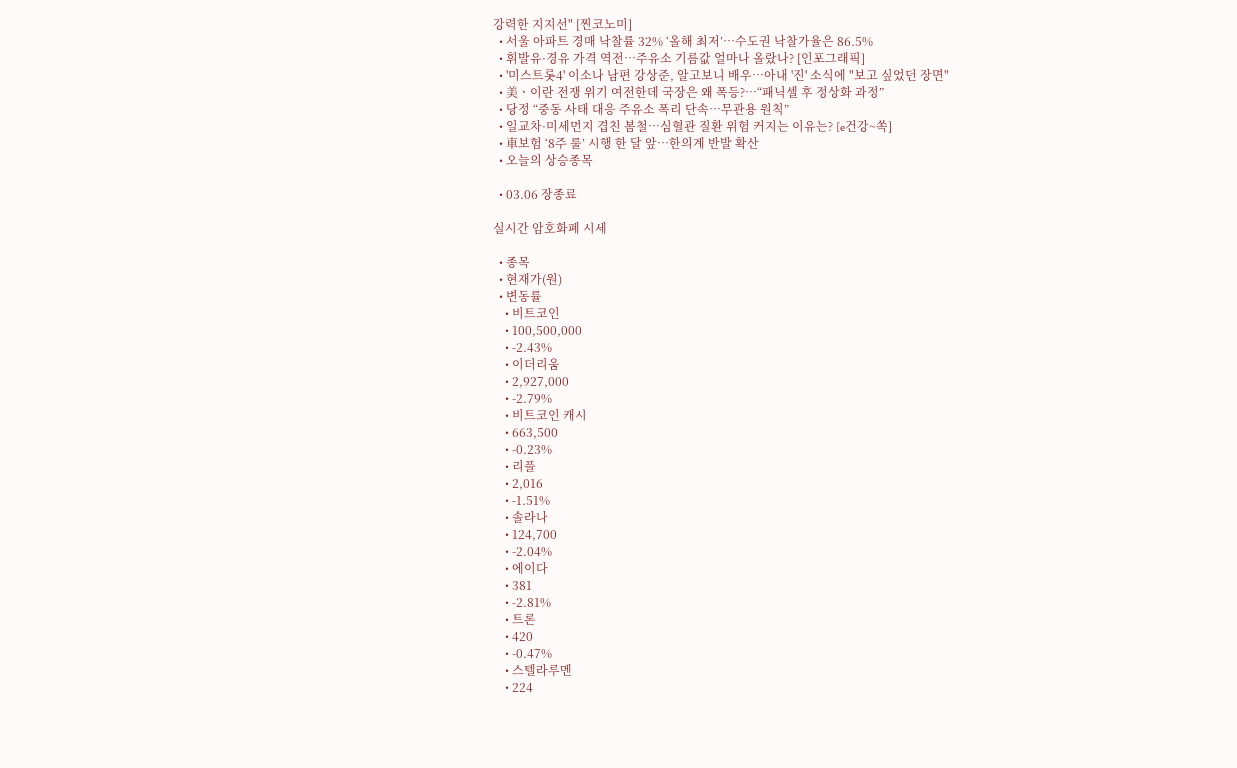강력한 지지선" [찐코노미]
  • 서울 아파트 경매 낙찰률 32% ‘올해 최저’⋯수도권 낙찰가율은 86.5%
  • 휘발유·경유 가격 역전…주유소 기름값 얼마나 올랐나? [인포그래픽]
  • '미스트롯4' 이소나 남편 강상준, 알고보니 배우⋯아내 '진' 소식에 "보고 싶었던 장면"
  • 美ㆍ이란 전쟁 위기 여전한데 국장은 왜 폭등?⋯“패닉셀 후 정상화 과정”
  • 당정 “중동 사태 대응 주유소 폭리 단속…무관용 원칙”
  • 일교차·미세먼지 겹친 봄철…심혈관 질환 위험 커지는 이유는? [e건강~쏙]
  • 車보험 ‘8주 룰’ 시행 한 달 앞…한의계 반발 확산
  • 오늘의 상승종목

  • 03.06 장종료

실시간 암호화폐 시세

  • 종목
  • 현재가(원)
  • 변동률
    • 비트코인
    • 100,500,000
    • -2.43%
    • 이더리움
    • 2,927,000
    • -2.79%
    • 비트코인 캐시
    • 663,500
    • -0.23%
    • 리플
    • 2,016
    • -1.51%
    • 솔라나
    • 124,700
    • -2.04%
    • 에이다
    • 381
    • -2.81%
    • 트론
    • 420
    • -0.47%
    • 스텔라루멘
    • 224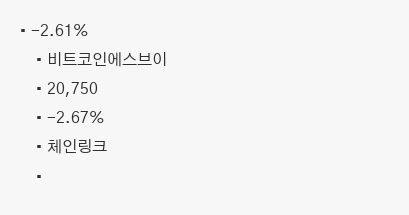• -2.61%
    • 비트코인에스브이
    • 20,750
    • -2.67%
    • 체인링크
    •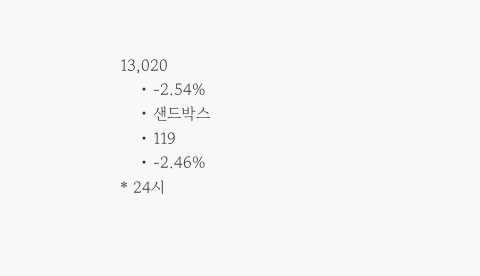13,020
    • -2.54%
    • 샌드박스
    • 119
    • -2.46%
* 24시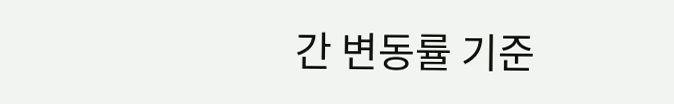간 변동률 기준